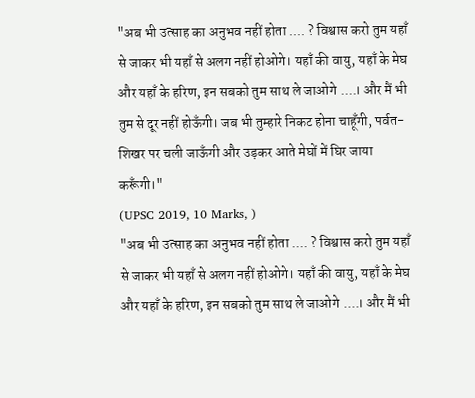"अब भी उत्साह का अनुभव नहीं होता .... ? विश्वास करो तुम यहाँ से जाकर भी यहाँ से अलग नहीं होओगे। यहाँ की वायु, यहाँ के मेघ और यहाँ के हरिण, इन सबको तुम साथ ले जाओगे ....। और मैं भी तुम से दूर नहीं होऊँगी। जब भी तुम्हारे निकट होना चाहूँगी, पर्वत-शिखर पर चली जाऊँगी और उड़कर आते मेघों में घिर जाया करूँगी।"
(UPSC 2019, 10 Marks, )
"अब भी उत्साह का अनुभव नहीं होता .... ? विश्वास करो तुम यहाँ से जाकर भी यहाँ से अलग नहीं होओगे। यहाँ की वायु, यहाँ के मेघ और यहाँ के हरिण, इन सबको तुम साथ ले जाओगे ....। और मैं भी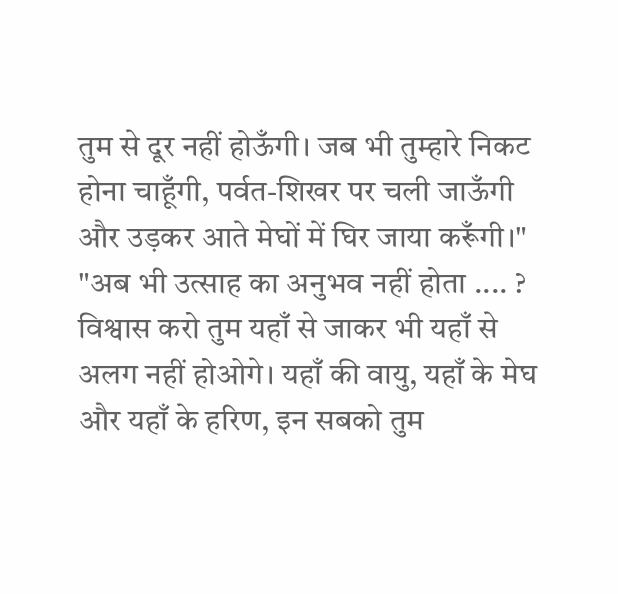तुम से दूर नहीं होऊँगी। जब भी तुम्हारे निकट होना चाहूँगी, पर्वत-शिखर पर चली जाऊँगी और उड़कर आते मेघों में घिर जाया करूँगी।"
"अब भी उत्साह का अनुभव नहीं होता .... ? विश्वास करो तुम यहाँ से जाकर भी यहाँ से अलग नहीं होओगे। यहाँ की वायु, यहाँ के मेघ और यहाँ के हरिण, इन सबको तुम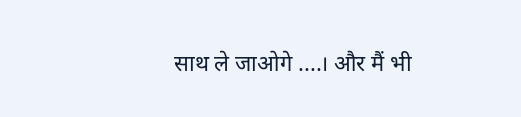साथ ले जाओगे ....। और मैं भी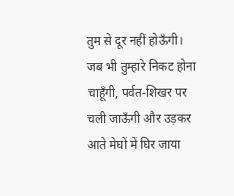तुम से दूर नहीं होऊँगी। जब भी तुम्हारे निकट होना चाहूँगी, पर्वत-शिखर पर चली जाऊँगी और उड़कर आते मेघों में घिर जाया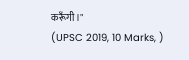करूँगी।"
(UPSC 2019, 10 Marks, )